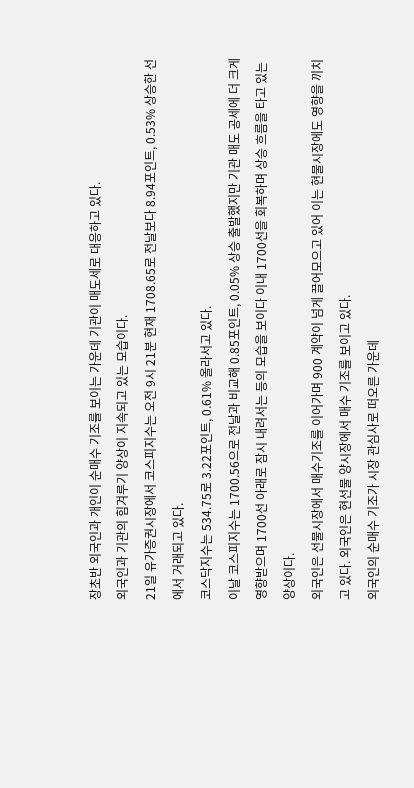장초반 외국인과 개인이 순매수 기조를 보이는 가운데 기관이 매도세로 대응하고 있다.
외국인과 기관의 힘겨루기 양상이 지속되고 있는 모습이다.
21일 유가증권시장에서 코스피지수는 오전 9시 21분 현재 1708.65로 전날보다 8.94포인트, 0.53% 상승한 선에서 거래되고 있다.
코스닥지수는 534.75로 3.22포인트, 0.61% 올라서고 있다.
이날 코스피지수는 1700.56으로 전날과 비교해 0.85포인트, 0.05% 상승 출발했지만 기관 매도 공세에 더 크게 영향받으며 1700선 아래로 잠시 내려서는 등의 모습을 보이다 이내 1700선을 회복하며 상승 흐름을 타고 있는 양상이다.
외국인은 선물시장에서 매수기조를 이어가며 900 계약이 넘게 끌어모으고 있어 이는 현물시장에도 영향을 끼치고 있다. 외국인은 현선물 양시장에서 매수 기조를 보이고 있다.
외국인의 순매수 기조가 시장 관심사로 떠오른 가운데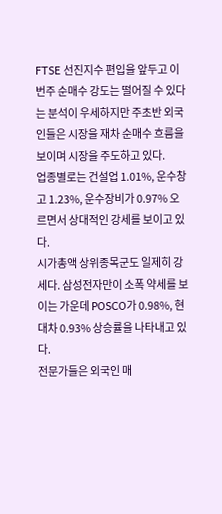FTSE 선진지수 편입을 앞두고 이번주 순매수 강도는 떨어질 수 있다는 분석이 우세하지만 주초반 외국인들은 시장을 재차 순매수 흐름을 보이며 시장을 주도하고 있다.
업종별로는 건설업 1.01%, 운수창고 1.23%, 운수장비가 0.97% 오르면서 상대적인 강세를 보이고 있다.
시가총액 상위종목군도 일제히 강세다. 삼성전자만이 소폭 약세를 보이는 가운데 POSCO가 0.98%, 현대차 0.93% 상승률을 나타내고 있다.
전문가들은 외국인 매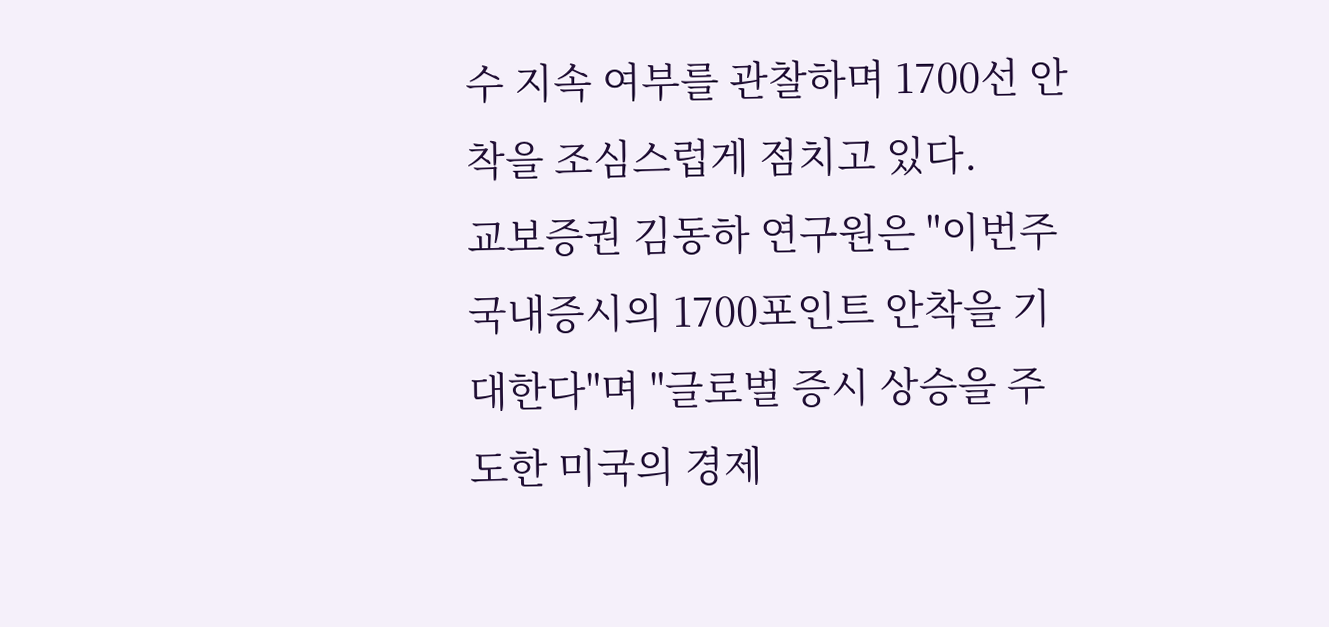수 지속 여부를 관찰하며 1700선 안착을 조심스럽게 점치고 있다.
교보증권 김동하 연구원은 "이번주 국내증시의 1700포인트 안착을 기대한다"며 "글로벌 증시 상승을 주도한 미국의 경제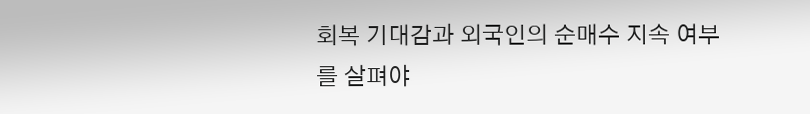회복 기대감과 외국인의 순매수 지속 여부를 살펴야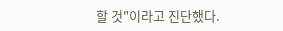할 것"이라고 진단했다.